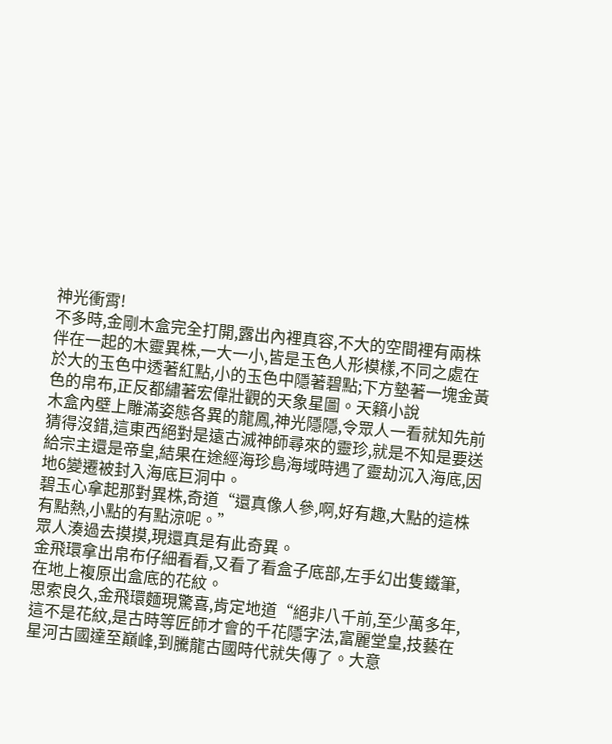神光衝霄!
不多時,金剛木盒完全打開,露出內裡真容,不大的空間裡有兩株伴在一起的木靈異株,一大一小,皆是玉色人形模樣,不同之處在於大的玉色中透著紅點,小的玉色中隱著碧點;下方墊著一塊金黃色的帛布,正反都繡著宏偉壯觀的天象星圖。天籟小說
木盒內壁上雕滿姿態各異的龍鳳,神光隱隱,令眾人一看就知先前猜得沒錯,這東西絕對是遠古滅神師尋來的靈珍,就是不知是要送給宗主還是帝皇,結果在途經海珍島海域時遇了靈劫沉入海底,因地6變遷被封入海底巨洞中。
碧玉心拿起那對異株,奇道“還真像人參,啊,好有趣,大點的這株有點熱,小點的有點涼呢。”
眾人湊過去摸摸,現還真是有此奇異。
金飛環拿出帛布仔細看看,又看了看盒子底部,左手幻出隻鐵筆,在地上複原出盒底的花紋。
思索良久,金飛環麵現驚喜,肯定地道“絕非八千前,至少萬多年,這不是花紋,是古時等匠師才會的千花隱字法,富麗堂皇,技藝在星河古國達至巔峰,到騰龍古國時代就失傳了。大意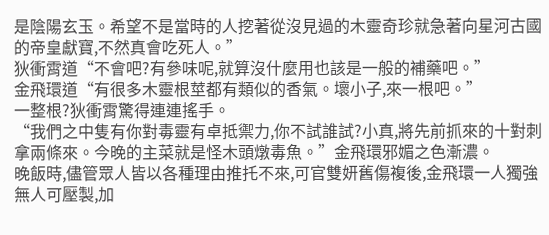是陰陽玄玉。希望不是當時的人挖著從沒見過的木靈奇珍就急著向星河古國的帝皇獻寶,不然真會吃死人。”
狄衝霄道“不會吧?有參味呢,就算沒什麼用也該是一般的補藥吧。”
金飛環道“有很多木靈根莖都有類似的香氣。壞小子,來一根吧。”
一整根?狄衝霄驚得連連搖手。
“我們之中隻有你對毒靈有卓抵禦力,你不試誰試?小真,將先前抓來的十對刺拿兩條來。今晚的主菜就是怪木頭燉毒魚。”金飛環邪媚之色漸濃。
晚飯時,儘管眾人皆以各種理由推托不來,可官雙妍舊傷複後,金飛環一人獨強無人可壓製,加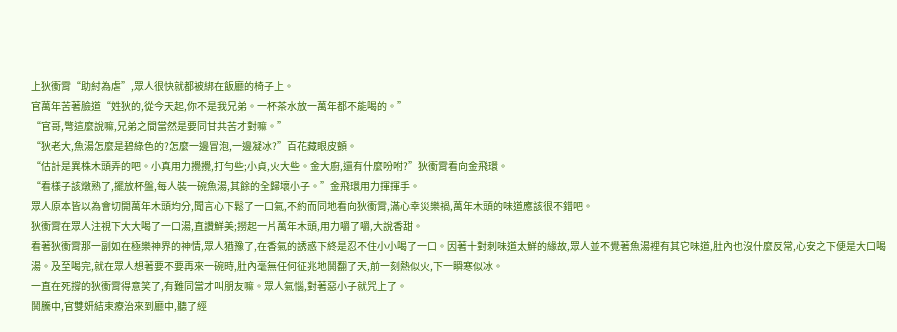上狄衝霄“助紂為虐”,眾人很快就都被綁在飯廳的椅子上。
官萬年苦著臉道“姓狄的,從今天起,你不是我兄弟。一杯茶水放一萬年都不能喝的。”
“官哥,彆這麼說嘛,兄弟之間當然是要同甘共苦才對嘛。”
“狄老大,魚湯怎麼是碧綠色的?怎麼一邊冒泡,一邊凝冰?”百花藏眼皮顫。
“估計是異株木頭弄的吧。小真用力攪攪,打勻些;小貞,火大些。金大廚,還有什麼吩咐?”狄衝霄看向金飛環。
“看樣子該燉熟了,擺放杯盤,每人裝一碗魚湯,其餘的全歸壞小子。”金飛環用力揮揮手。
眾人原本皆以為會切開萬年木頭均分,聞言心下鬆了一口氣,不約而同地看向狄衝霄,滿心幸災樂禍,萬年木頭的味道應該很不錯吧。
狄衝霄在眾人注視下大大喝了一口湯,直讚鮮美;撈起一片萬年木頭,用力嚼了嚼,大說香甜。
看著狄衝霄那一副如在極樂神界的神情,眾人猶豫了,在香氣的誘惑下終是忍不住小小喝了一口。因著十對刺味道太鮮的緣故,眾人並不覺著魚湯裡有其它味道,肚內也沒什麼反常,心安之下便是大口喝湯。及至喝完,就在眾人想著要不要再來一碗時,肚內毫無任何征兆地鬨翻了天,前一刻熱似火,下一瞬寒似冰。
一直在死撐的狄衝霄得意笑了,有難同當才叫朋友嘛。眾人氣惱,對著惡小子就咒上了。
鬨騰中,官雙妍結束療治來到廳中,聽了經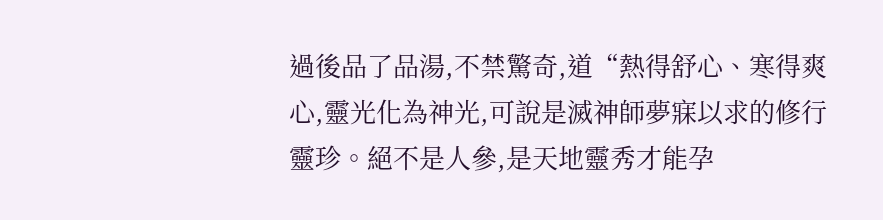過後品了品湯,不禁驚奇,道“熱得舒心、寒得爽心,靈光化為神光,可說是滅神師夢寐以求的修行靈珍。絕不是人參,是天地靈秀才能孕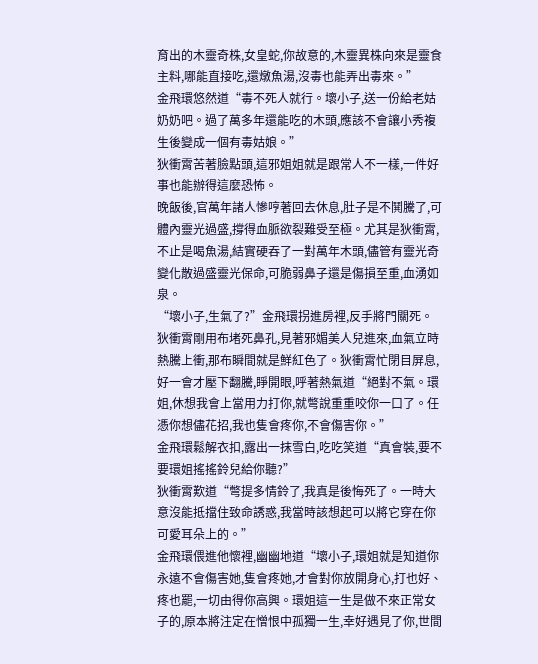育出的木靈奇株,女皇蛇,你故意的,木靈異株向來是靈食主料,哪能直接吃,還燉魚湯,沒毒也能弄出毒來。”
金飛環悠然道“毒不死人就行。壞小子,送一份給老姑奶奶吧。過了萬多年還能吃的木頭,應該不會讓小秀複生後變成一個有毒姑娘。”
狄衝霄苦著臉點頭,這邪姐姐就是跟常人不一樣,一件好事也能辦得這麼恐怖。
晚飯後,官萬年諸人慘哼著回去休息,肚子是不鬨騰了,可體內靈光過盛,撐得血脈欲裂難受至極。尤其是狄衝霄,不止是喝魚湯,結實硬吞了一對萬年木頭,儘管有靈光奇變化散過盛靈光保命,可脆弱鼻子還是傷損至重,血湧如泉。
“壞小子,生氣了?”金飛環拐進房裡,反手將門關死。
狄衝霄剛用布堵死鼻孔,見著邪媚美人兒進來,血氣立時熱騰上衝,那布瞬間就是鮮紅色了。狄衝霄忙閉目屏息,好一會才壓下翻騰,睜開眼,呼著熱氣道“絕對不氣。環姐,休想我會上當用力打你,就彆說重重咬你一口了。任憑你想儘花招,我也隻會疼你,不會傷害你。”
金飛環鬆解衣扣,露出一抹雪白,吃吃笑道“真會裝,要不要環姐搖搖鈴兒給你聽?”
狄衝霄歎道“彆提多情鈴了,我真是後悔死了。一時大意沒能抵擋住致命誘惑,我當時該想起可以將它穿在你可愛耳朵上的。”
金飛環偎進他懷裡,幽幽地道“壞小子,環姐就是知道你永遠不會傷害她,隻會疼她,才會對你放開身心,打也好、疼也罷,一切由得你高興。環姐這一生是做不來正常女子的,原本將注定在憎恨中孤獨一生,幸好遇見了你,世間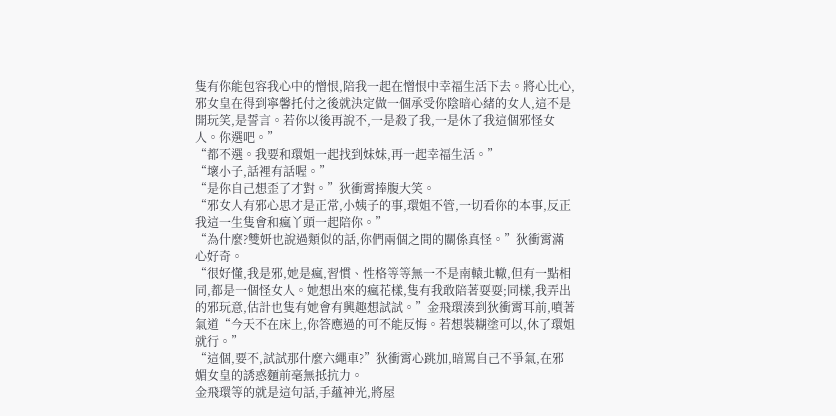隻有你能包容我心中的憎恨,陪我一起在憎恨中幸福生活下去。將心比心,邪女皇在得到寧馨托付之後就決定做一個承受你陰暗心緒的女人,這不是開玩笑,是誓言。若你以後再說不,一是殺了我,一是休了我這個邪怪女人。你選吧。”
“都不選。我要和環姐一起找到妹妹,再一起幸福生活。”
“壞小子,話裡有話喔。”
“是你自己想歪了才對。”狄衝霄捧腹大笑。
“邪女人有邪心思才是正常,小姨子的事,環姐不管,一切看你的本事,反正我這一生隻會和瘋丫頭一起陪你。”
“為什麼?雙妍也說過類似的話,你們兩個之間的關係真怪。”狄衝霄滿心好奇。
“很好懂,我是邪,她是瘋,習慣、性格等等無一不是南轅北轍,但有一點相同,都是一個怪女人。她想出來的瘋花樣,隻有我敢陪著耍耍;同樣,我弄出的邪玩意,估計也隻有她會有興趣想試試。”金飛環湊到狄衝霄耳前,噴著氣道“今天不在床上,你答應過的可不能反悔。若想裝糊塗可以,休了環姐就行。”
“這個,要不,試試那什麼六繩車?”狄衝霄心跳加,暗罵自己不爭氣,在邪媚女皇的誘惑麵前毫無抵抗力。
金飛環等的就是這句話,手蘊神光,將屋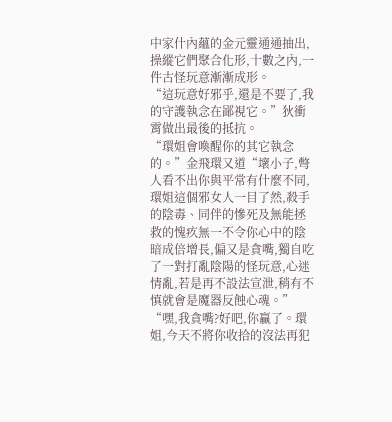中家什內蘊的金元靈通通抽出,操縱它們聚合化形,十數之內,一件古怪玩意漸漸成形。
“這玩意好邪乎,還是不要了,我的守護執念在鄙視它。”狄衝霄做出最後的抵抗。
“環姐會喚醒你的其它執念的。”金飛環又道“壞小子,彆人看不出你與平常有什麼不同,環姐這個邪女人一目了然,殺手的陰毒、同伴的慘死及無能拯救的愧疚無一不令你心中的陰暗成倍增長,偏又是貪嘴,獨自吃了一對打亂陰陽的怪玩意,心迷情亂,若是再不設法宣泄,稍有不慎就會是魔器反蝕心魂。”
“嘿,我貪嘴?好吧,你贏了。環姐,今天不將你收拾的沒法再犯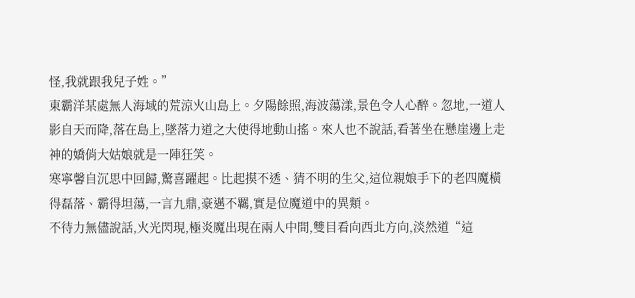怪,我就跟我兒子姓。”
東霸洋某處無人海域的荒涼火山島上。夕陽餘照,海波蕩漾,景色令人心醉。忽地,一道人影自天而降,落在島上,墜落力道之大使得地動山搖。來人也不說話,看著坐在懸崖邊上走神的嬌俏大姑娘就是一陣狂笑。
寒寧馨自沉思中回歸,驚喜躍起。比起摸不透、猜不明的生父,這位親娘手下的老四魔橫得磊落、霸得坦蕩,一言九鼎,豪邁不羈,實是位魔道中的異類。
不待力無儘說話,火光閃現,極炎魔出現在兩人中間,雙目看向西北方向,淡然道“這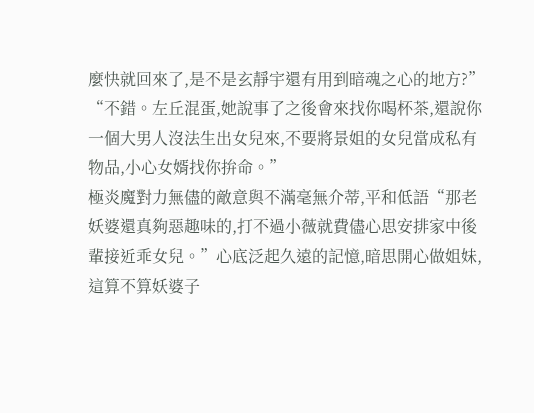麼快就回來了,是不是玄靜宇還有用到暗魂之心的地方?”
“不錯。左丘混蛋,她說事了之後會來找你喝杯茶,還說你一個大男人沒法生出女兒來,不要將景姐的女兒當成私有物品,小心女婿找你拚命。”
極炎魔對力無儘的敵意與不滿毫無介蒂,平和低語“那老妖婆還真夠惡趣味的,打不過小薇就費儘心思安排家中後輩接近乖女兒。”心底泛起久遠的記憶,暗思開心做姐妹,這算不算妖婆子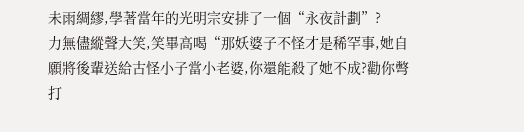未雨綢繆,學著當年的光明宗安排了一個“永夜計劃”?
力無儘縱聲大笑,笑畢高喝“那妖婆子不怪才是稀罕事,她自願將後輩送給古怪小子當小老婆,你還能殺了她不成?勸你彆打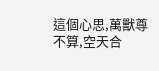這個心思,萬獸尊不算,空天合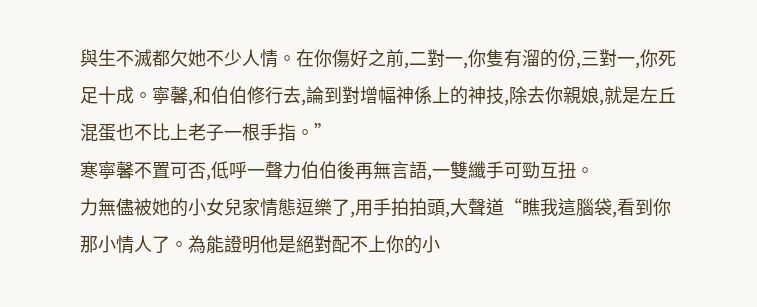與生不滅都欠她不少人情。在你傷好之前,二對一,你隻有溜的份,三對一,你死足十成。寧馨,和伯伯修行去,論到對增幅神係上的神技,除去你親娘,就是左丘混蛋也不比上老子一根手指。”
寒寧馨不置可否,低呼一聲力伯伯後再無言語,一雙纖手可勁互扭。
力無儘被她的小女兒家情態逗樂了,用手拍拍頭,大聲道“瞧我這腦袋,看到你那小情人了。為能證明他是絕對配不上你的小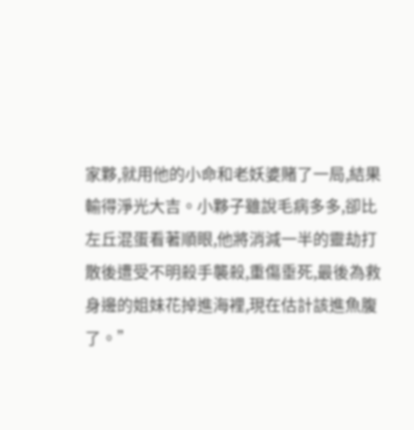家夥,就用他的小命和老妖婆賭了一局,結果輸得淨光大吉。小夥子雖說毛病多多,卻比左丘混蛋看著順眼,他將消減一半的靈劫打散後遭受不明殺手襲殺,重傷垂死,最後為救身邊的姐妹花掉進海裡,現在估計該進魚腹了。”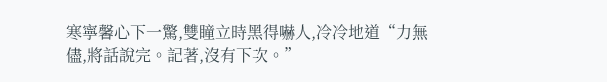寒寧馨心下一驚,雙瞳立時黑得嚇人,冷冷地道“力無儘,將話說完。記著,沒有下次。”